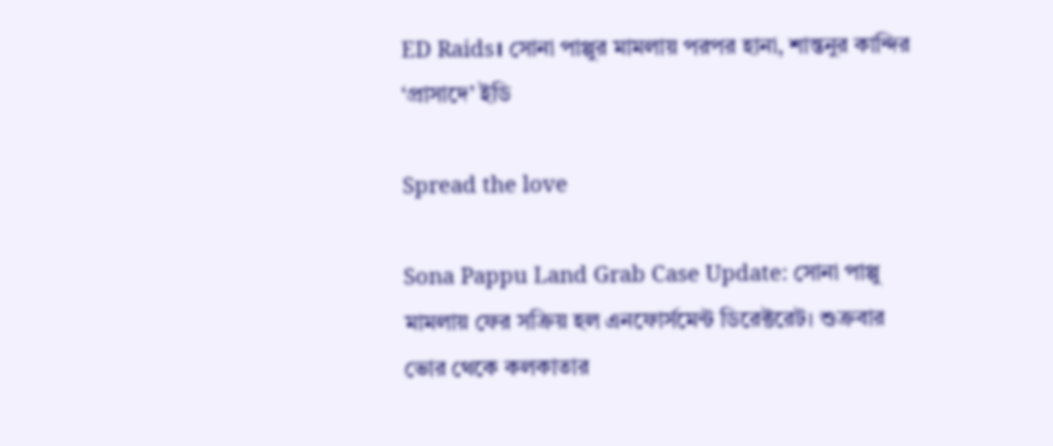ED Raids। সোনা পাপ্পুর মামলায় পরপর হানা, শান্তনুর কান্দির ‘প্রাসাদে’ ইডি

Spread the love

Sona Pappu Land Grab Case Update: সোনা পাপ্পু মামলায় ফের সক্রিয় হল এনফোর্সমেন্ট ডিরেক্টরেট। শুক্রবার ভোর থেকে কলকাতার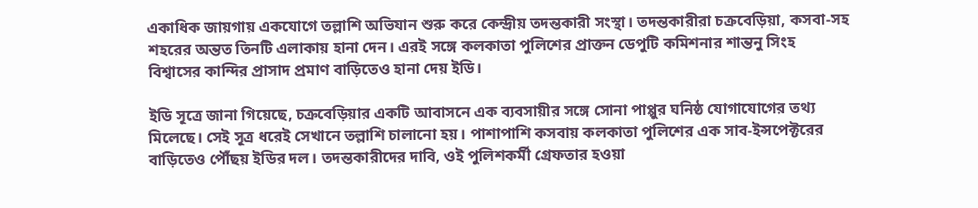একাধিক জায়গায় একযোগে তল্লাশি অভিযান শুরু করে কেন্দ্রীয় তদন্তকারী সংস্থা। তদন্তকারীরা চক্রবেড়িয়া, কসবা-সহ শহরের অন্তত তিনটি এলাকায় হানা দেন। এরই সঙ্গে কলকাতা পুলিশের প্রাক্তন ডেপুটি কমিশনার শান্তনু সিংহ বিশ্বাসের কান্দির প্রাসাদ প্রমাণ বাড়িতেও হানা দেয় ইডি।

ইডি সূত্রে জানা গিয়েছে, চক্রবেড়িয়ার একটি আবাসনে এক ব্যবসায়ীর সঙ্গে সোনা পাপ্পুর ঘনিষ্ঠ যোগাযোগের তথ্য মিলেছে। সেই সূত্র ধরেই সেখানে তল্লাশি চালানো হয়। পাশাপাশি কসবায় কলকাতা পুলিশের এক সাব-ইন্সপেক্টরের বাড়িতেও পৌঁছয় ইডির দল। তদন্তকারীদের দাবি, ওই পুলিশকর্মী গ্রেফতার হওয়া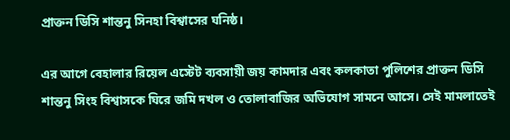প্রাক্তন ডিসি শান্তনু সিনহা বিশ্বাসের ঘনিষ্ঠ।

এর আগে বেহালার রিয়েল এস্টেট ব্যবসায়ী জয় কামদার এবং কলকাতা পুলিশের প্রাক্তন ডিসি শান্তনু সিংহ বিশ্বাসকে ঘিরে জমি দখল ও তোলাবাজির অভিযোগ সামনে আসে। সেই মামলাতেই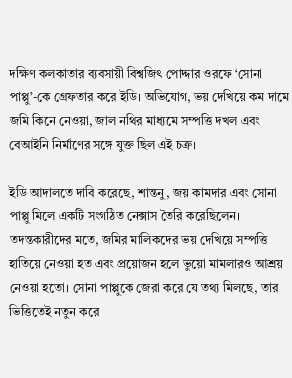দক্ষিণ কলকাতার ব্যবসায়ী বিশ্বজিৎ পোদ্দার ওরফে ‘সোনা পাপ্পু’-কে গ্রেফতার করে ইডি। অভিযোগ, ভয় দেখিয়ে কম দামে জমি কিনে নেওয়া, জাল নথির মাধ্যমে সম্পত্তি দখল এবং বেআইনি নির্মাণের সঙ্গে যুক্ত ছিল এই চক্র।

ইডি আদালতে দাবি করেছে, শান্তনু, জয় কামদার এবং সোনা পাপ্পু মিলে একটি সংগঠিত নেক্সাস তৈরি করেছিলেন। তদন্তকারীদের মতে, জমির মালিকদের ভয় দেখিয়ে সম্পত্তি হাতিয়ে নেওয়া হত এবং প্রয়োজন হলে ভুয়ো মামলারও আশ্রয় নেওয়া হতো। সোনা পাপ্পুকে জেরা করে যে তথ্য মিলছে, তার ভিত্তিতেই নতুন করে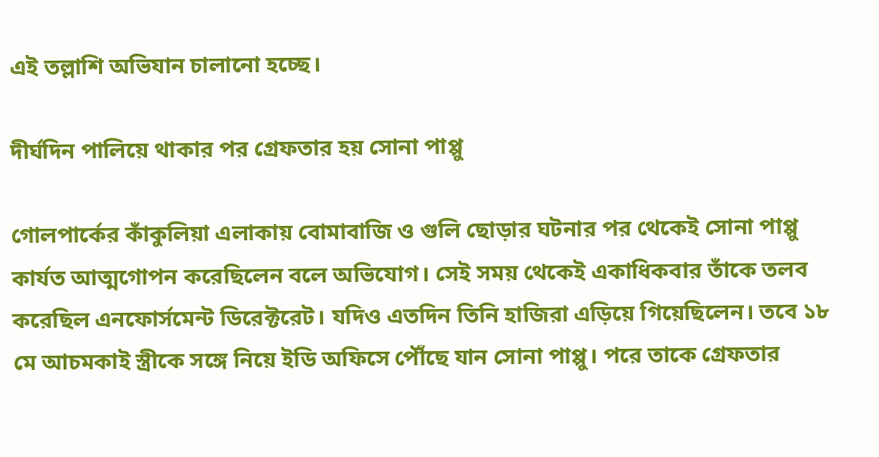এই তল্লাশি অভিযান চালানো হচ্ছে।

দীর্ঘদিন পালিয়ে থাকার পর গ্রেফতার হয় সোনা পাপ্পু

গোলপার্কের কাঁকুলিয়া এলাকায় বোমাবাজি ও গুলি ছোড়ার ঘটনার পর থেকেই সোনা পাপ্পু কার্যত আত্মগোপন করেছিলেন বলে অভিযোগ। সেই সময় থেকেই একাধিকবার তাঁকে তলব করেছিল এনফোর্সমেন্ট ডিরেক্টরেট। যদিও এতদিন তিনি হাজিরা এড়িয়ে গিয়েছিলেন। তবে ১৮ মে আচমকাই স্ত্রীকে সঙ্গে নিয়ে ইডি অফিসে পৌঁছে যান সোনা পাপ্পু। পরে তাকে গ্রেফতার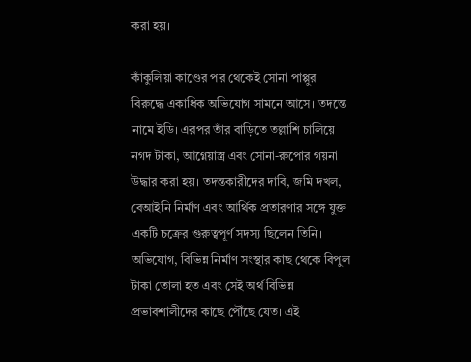করা হয়।

কাঁকুলিয়া কাণ্ডের পর থেকেই সোনা পাপ্পুর বিরুদ্ধে একাধিক অভিযোগ সামনে আসে। তদন্তে নামে ইডি। এরপর তাঁর বাড়িতে তল্লাশি চালিয়ে নগদ টাকা, আগ্নেয়াস্ত্র এবং সোনা-রুপোর গয়না উদ্ধার করা হয়। তদন্তকারীদের দাবি, জমি দখল, বেআইনি নির্মাণ এবং আর্থিক প্রতারণার সঙ্গে যুক্ত একটি চক্রের গুরুত্বপূর্ণ সদস্য ছিলেন তিনি। অভিযোগ, বিভিন্ন নির্মাণ সংস্থার কাছ থেকে বিপুল টাকা তোলা হত এবং সেই অর্থ বিভিন্ন প্রভাবশালীদের কাছে পৌঁছে যেত। এই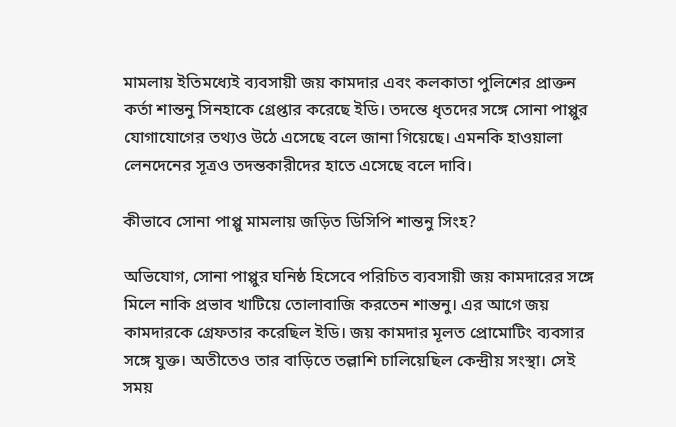মামলায় ইতিমধ্যেই ব্যবসায়ী জয় কামদার এবং কলকাতা পুলিশের প্রাক্তন কর্তা শান্তনু সিনহাকে গ্রেপ্তার করেছে ইডি। তদন্তে ধৃতদের সঙ্গে সোনা পাপ্পুর যোগাযোগের তথ্যও উঠে এসেছে বলে জানা গিয়েছে। এমনকি হাওয়ালা লেনদেনের সূত্রও তদন্তকারীদের হাতে এসেছে বলে দাবি।

কীভাবে সোনা পাপ্পু মামলায় জড়িত ডিসিপি শান্তনু সিংহ?

অভিযোগ, সোনা পাপ্পুর ঘনিষ্ঠ হিসেবে পরিচিত ব্যবসায়ী জয় কামদারের সঙ্গে মিলে নাকি প্রভাব খাটিয়ে তোলাবাজি করতেন শান্তনু। এর আগে জয় কামদারকে গ্রেফতার করেছিল ইডি। জয় কামদার মূলত প্রোমোটিং ব্যবসার সঙ্গে যুক্ত। অতীতেও তার বাড়িতে তল্লাশি চালিয়েছিল কেন্দ্রীয় সংস্থা। সেই সময়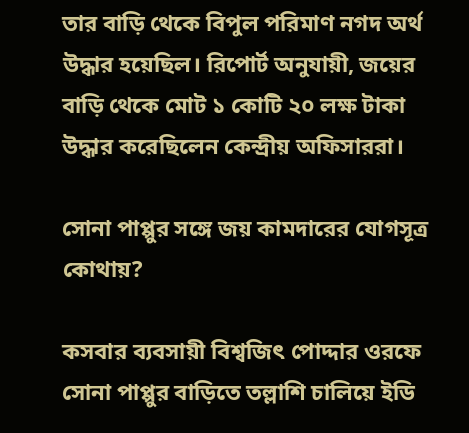তার বাড়ি থেকে বিপুল পরিমাণ নগদ অর্থ উদ্ধার হয়েছিল। রিপোর্ট অনুযায়ী, জয়ের বাড়ি থেকে মোট ১ কোটি ২০ লক্ষ টাকা উদ্ধার করেছিলেন কেন্দ্রীয় অফিসাররা।

সোনা পাপ্পুর সঙ্গে জয় কামদারের যোগসূত্র কোথায়?

কসবার ব্যবসায়ী বিশ্বজিৎ পোদ্দার ওরফে সোনা পাপ্পুর বাড়িতে তল্লাশি চালিয়ে ইডি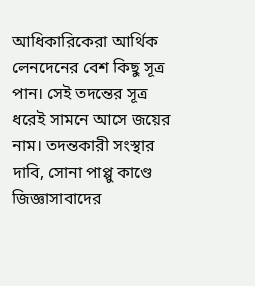আধিকারিকেরা আর্থিক লেনদেনের বেশ কিছু সূত্র পান। সেই তদন্তের সূত্র ধরেই সামনে আসে জয়ের নাম। তদন্তকারী সংস্থার দাবি, সোনা পাপ্পু কাণ্ডে জিজ্ঞাসাবাদের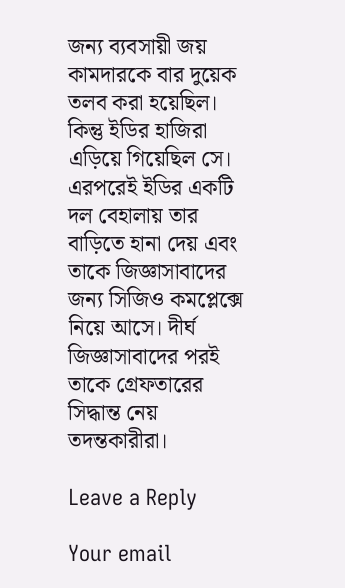জন্য ব্যবসায়ী জয় কামদারকে বার দুয়েক তলব করা হয়েছিল। কিন্তু ইডির হাজিরা এড়িয়ে গিয়েছিল সে। এরপরেই ইডির একটি দল বেহালায় তার বাড়িতে হানা দেয় এবং তাকে জিজ্ঞাসাবাদের জন্য সিজিও কমপ্লেক্সে নিয়ে আসে। দীর্ঘ জিজ্ঞাসাবাদের পরই তাকে গ্রেফতারের সিদ্ধান্ত নেয় তদন্তকারীরা।

Leave a Reply

Your email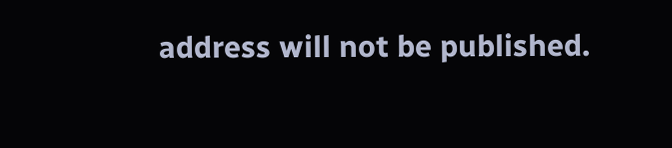address will not be published.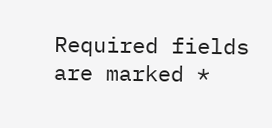Required fields are marked *